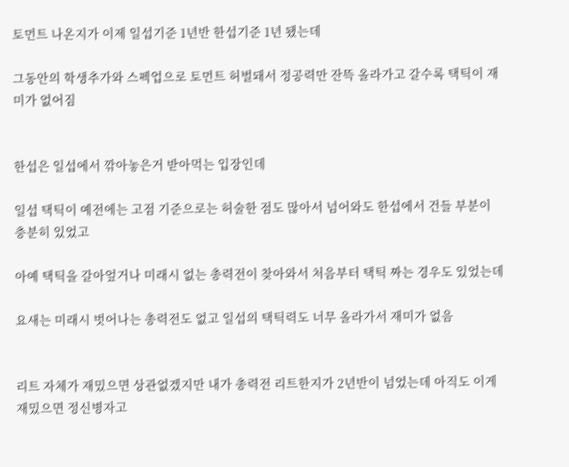토먼트 나온지가 이제 일섭기준 1년반 한섭기준 1년 됐는데

그동안의 학생추가와 스펙업으로 토먼트 허벌돼서 정공력만 잔뜩 올라가고 갈수록 택틱이 재미가 없어짐


한섭은 일섭에서 깎아놓은거 받아먹는 입장인데

일섭 택틱이 예전에는 고점 기준으로는 허술한 점도 많아서 넘어와도 한섭에서 건들 부분이 충분히 있었고

아예 택틱을 갈아엎거나 미래시 없는 총력전이 찾아와서 처음부터 택틱 짜는 경우도 있었는데

요새는 미래시 벗어나는 총력전도 없고 일섭의 택틱력도 너무 올라가서 재미가 없음


리트 자체가 재밌으면 상관없겠지만 내가 총력전 리트한지가 2년반이 넘었는데 아직도 이게 재밌으면 정신병자고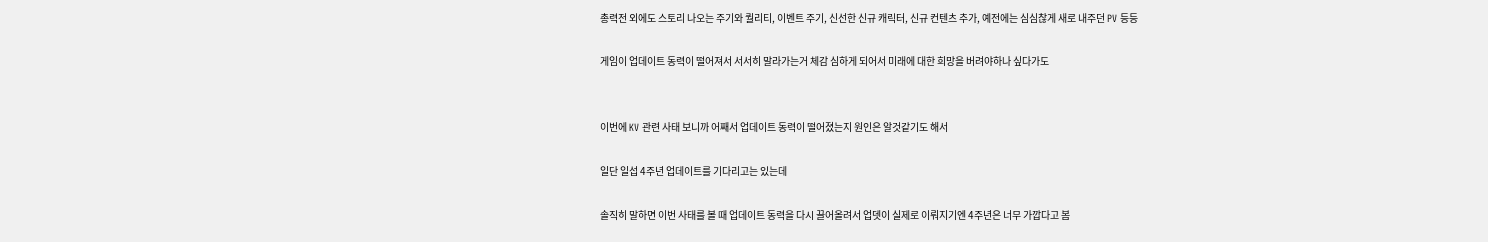총력전 외에도 스토리 나오는 주기와 퀄리티, 이벤트 주기, 신선한 신규 캐릭터, 신규 컨텐츠 추가, 예전에는 심심찮게 새로 내주던 PV 등등

게임이 업데이트 동력이 떨어져서 서서히 말라가는거 체감 심하게 되어서 미래에 대한 희망을 버려야하나 싶다가도


이번에 KV 관련 사태 보니까 어째서 업데이트 동력이 떨어졌는지 원인은 알것같기도 해서

일단 일섭 4주년 업데이트를 기다리고는 있는데

솔직히 말하면 이번 사태를 볼 때 업데이트 동력을 다시 끌어올려서 업뎃이 실제로 이뤄지기엔 4주년은 너무 가깝다고 봄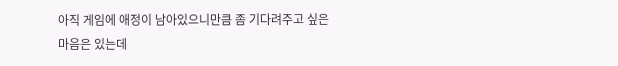아직 게임에 애정이 남아있으니만큼 좀 기다려주고 싶은 마음은 있는데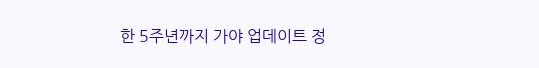한 5주년까지 가야 업데이트 정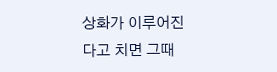상화가 이루어진다고 치면 그때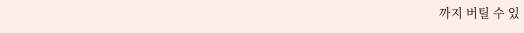까지 버틸 수 있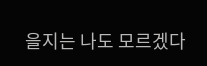을지는 나도 모르겠다